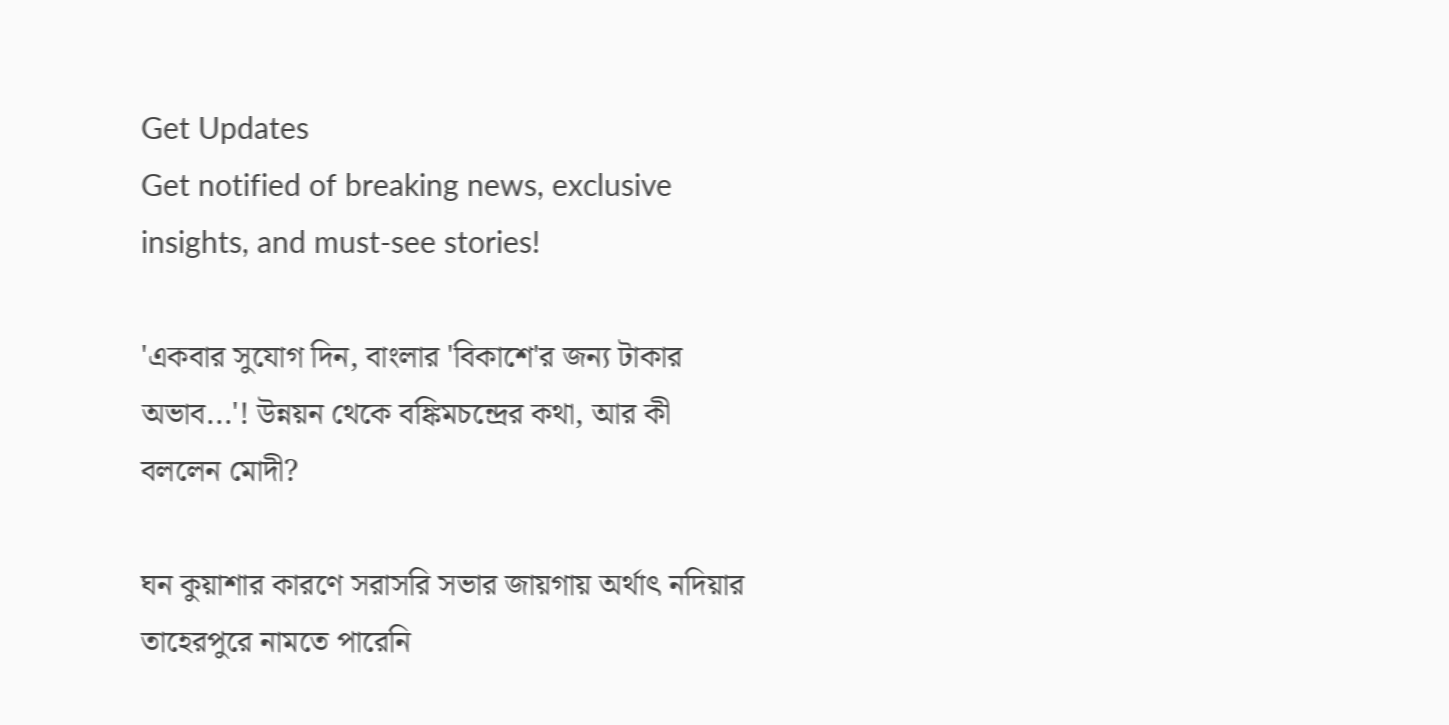Get Updates
Get notified of breaking news, exclusive insights, and must-see stories!

'একবার সুযোগ দিন, বাংলার 'বিকাশে'র জন্য টাকার অভাব...'! উন্নয়ন থেকে বঙ্কিমচন্দ্রের কথা, আর কী বললেন মোদী?

ঘন কুয়াশার কারণে সরাসরি সভার জায়গায় অর্থাৎ নদিয়ার তাহেরপুরে নামতে পারেনি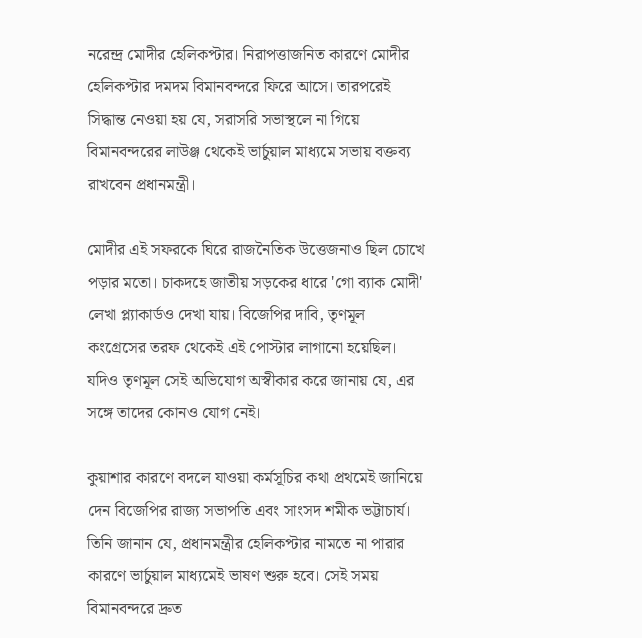নরেন্দ্র মোদীর হেলিকপ্টার। নিরাপত্তাজনিত কারণে মোদীর হেলিকপ্টার দমদম বিমানবন্দরে ফিরে আসে। তারপরেই সিদ্ধান্ত নেওয়া হয় যে, সরাসরি সভাস্থলে না গিয়ে বিমানবন্দরের লাউঞ্জ থেকেই ভার্চুয়াল মাধ্যমে সভায় বক্তব্য রাখবেন প্রধানমন্ত্রী।

মোদীর এই সফরকে ঘিরে রাজনৈতিক উত্তেজনাও ছিল চোখে পড়ার মতো। চাকদহে জাতীয় সড়কের ধারে 'গো ব্যাক মোদী' লেখা প্ল্যাকার্ডও দেখা যায়। বিজেপির দাবি, তৃণমূল কংগ্রেসের তরফ থেকেই এই পোস্টার লাগানো হয়েছিল। যদিও তৃণমূল সেই অভিযোগ অস্বীকার করে জানায় যে, এর সঙ্গে তাদের কোনও যোগ নেই।

কুয়াশার কারণে বদলে যাওয়া কর্মসূচির কথা প্রথমেই জানিয়ে দেন বিজেপির রাজ্য সভাপতি এবং সাংসদ শমীক ভট্টাচার্য। তিনি জানান যে, প্রধানমন্ত্রীর হেলিকপ্টার নামতে না পারার কারণে ভার্চুয়াল মাধ্যমেই ভাষণ শুরু হবে। সেই সময় বিমানবন্দরে দ্রুত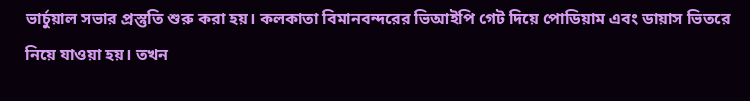ভার্চুয়াল সভার প্রস্তুতি শুরু করা হয়। কলকাতা বিমানবন্দরের ভিআইপি গেট দিয়ে পোডিয়াম এবং ডায়াস ভিতরে নিয়ে যাওয়া হয়। তখন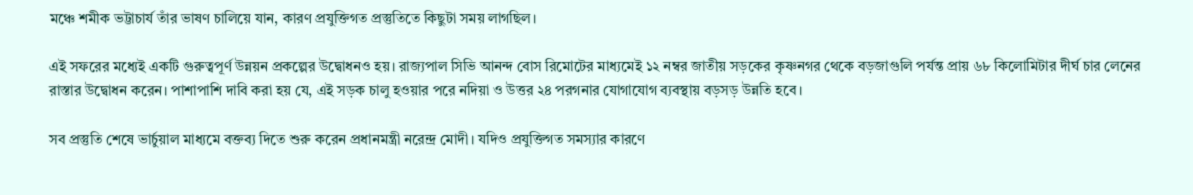মঞ্চে শমীক ভট্টাচার্য তাঁর ভাষণ চালিয়ে যান, কারণ প্রযুক্তিগত প্রস্তুতিতে কিছুটা সময় লাগছিল।

এই সফরের মধ্যেই একটি গুরুত্বপূর্ণ উন্নয়ন প্রকল্পের উদ্বোধনও হয়। রাজ্যপাল সিভি আনন্দ বোস রিমোটের মাধ্যমেই ১২ নম্বর জাতীয় সড়কের কৃষ্ণনগর থেকে বড়জাগুলি পর্যন্ত প্রায় ৬৮ কিলোমিটার দীর্ঘ চার লেনের রাস্তার উদ্বোধন করেন। পাশাপাশি দাবি করা হয় যে, এই সড়ক চালু হওয়ার পরে নদিয়া ও উত্তর ২৪ পরগনার যোগাযোগ ব্যবস্থায় বড়সড় উন্নতি হবে।

সব প্রস্তুতি শেষে ভার্চুয়াল মাধ্যমে বক্তব্য দিতে শুরু করেন প্রধানমন্ত্রী নরেন্দ্র মোদী। যদিও প্রযুক্তিগত সমস্যার কারণে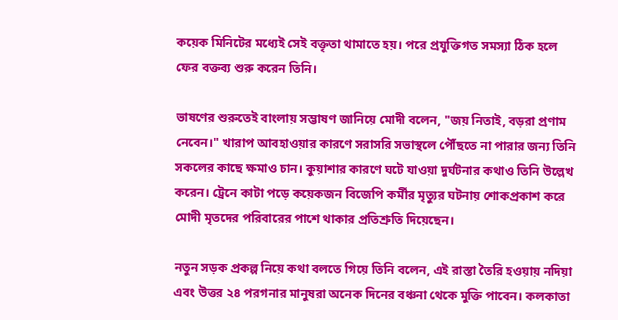কয়েক মিনিটের মধ্যেই সেই বক্তৃতা থামাতে হয়। পরে প্রযুক্তিগত সমস্যা ঠিক হলে ফের বক্তব্য শুরু করেন তিনি।

ভাষণের শুরুতেই বাংলায় সম্ভাষণ জানিয়ে মোদী বলেন, "জয় নিতাই, বড়রা প্রণাম নেবেন।" খারাপ আবহাওয়ার কারণে সরাসরি সভাস্থলে পৌঁছতে না পারার জন্য তিনি সকলের কাছে ক্ষমাও চান। কুয়াশার কারণে ঘটে যাওয়া দুর্ঘটনার কথাও তিনি উল্লেখ করেন। ট্রেনে কাটা পড়ে কয়েকজন বিজেপি কর্মীর মৃত্যুর ঘটনায় শোকপ্রকাশ করে মোদী মৃতদের পরিবারের পাশে থাকার প্রতিশ্রুতি দিয়েছেন।

নতুন সড়ক প্রকল্প নিয়ে কথা বলতে গিয়ে তিনি বলেন, এই রাস্তা তৈরি হওয়ায় নদিয়া এবং উত্তর ২৪ পরগনার মানুষরা অনেক দিনের বঞ্চনা থেকে মুক্তি পাবেন। কলকাতা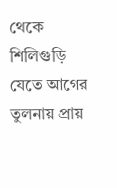থেকে শিলিগুড়ি যেতে আগের তুলনায় প্রায়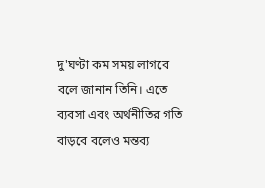দু'ঘণ্টা কম সময় লাগবে বলে জানান তিনি। এতে ব্যবসা এবং অর্থনীতির গতি বাড়বে বলেও মন্তব্য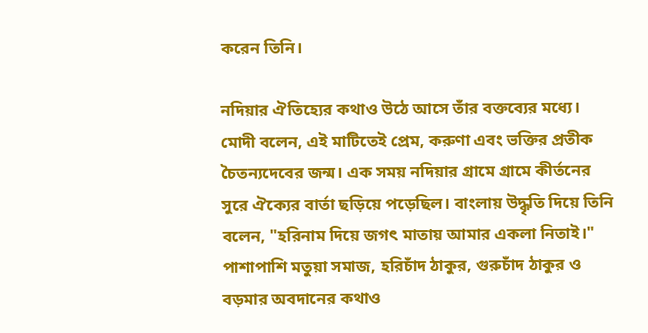করেন তিনি।

নদিয়ার ঐতিহ্যের কথাও উঠে আসে তাঁর বক্তব্যের মধ্যে। মোদী বলেন, এই মাটিতেই প্রেম, করুণা এবং ভক্তির প্রতীক চৈতন্যদেবের জন্ম। এক সময় নদিয়ার গ্রামে গ্রামে কীর্তনের সুরে ঐক্যের বার্তা ছড়িয়ে পড়েছিল। বাংলায় উদ্ধৃতি দিয়ে তিনি বলেন, "হরিনাম দিয়ে জগৎ মাতায় আমার একলা নিতাই।" পাশাপাশি মতুয়া সমাজ, হরিচাঁদ ঠাকুর, গুরুচাঁদ ঠাকুর ও বড়মার অবদানের কথাও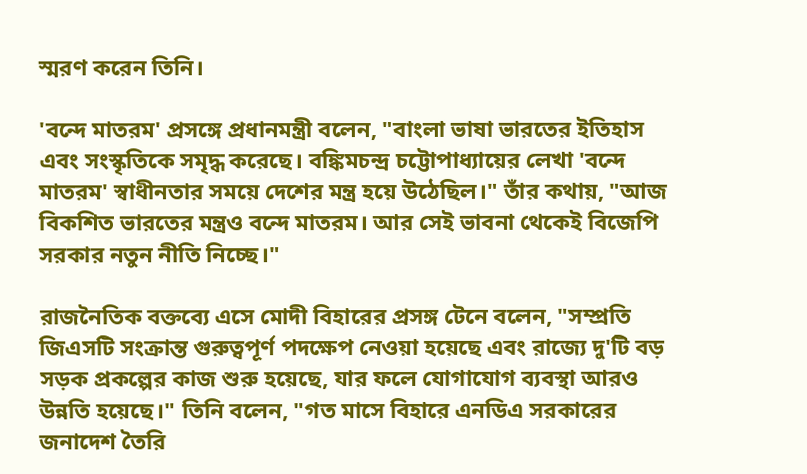স্মরণ করেন তিনি।

'বন্দে মাতরম' প্রসঙ্গে প্রধানমন্ত্রী বলেন, "বাংলা ভাষা ভারতের ইতিহাস এবং সংস্কৃতিকে সমৃদ্ধ করেছে। বঙ্কিমচন্দ্র চট্টোপাধ্যায়ের লেখা 'বন্দে মাতরম' স্বাধীনতার সময়ে দেশের মন্ত্র হয়ে উঠেছিল।" তাঁর কথায়, "আজ বিকশিত ভারতের মন্ত্রও বন্দে মাতরম। আর সেই ভাবনা থেকেই বিজেপি সরকার নতুন নীতি নিচ্ছে।"

রাজনৈতিক বক্তব্যে এসে মোদী বিহারের প্রসঙ্গ টেনে বলেন, "সম্প্রতি জিএসটি সংক্রান্ত গুরুত্বপূর্ণ পদক্ষেপ নেওয়া হয়েছে এবং রাজ্যে দু'টি বড় সড়ক প্রকল্পের কাজ শুরু হয়েছে, যার ফলে যোগাযোগ ব্যবস্থা আরও উন্নতি হয়েছে।" তিনি বলেন, "গত মাসে বিহারে এনডিএ সরকারের জনাদেশ তৈরি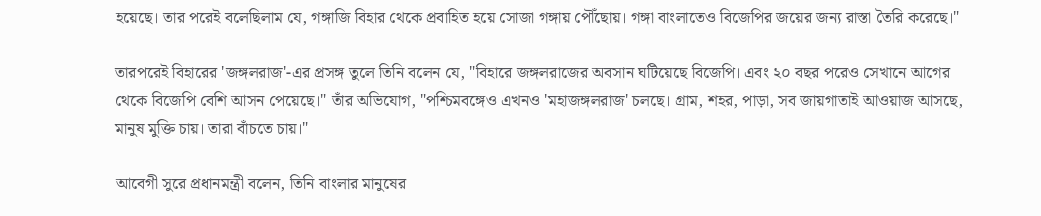হয়েছে। তার পরেই বলেছিলাম যে, গঙ্গাজি বিহার থেকে প্রবাহিত হয়ে সোজা গঙ্গায় পৌঁছোয়। গঙ্গা বাংলাতেও বিজেপির জয়ের জন্য রাস্তা তৈরি করেছে।"

তারপরেই বিহারের 'জঙ্গলরাজ'-এর প্রসঙ্গ তুলে তিনি বলেন যে, "বিহারে জঙ্গলরাজের অবসান ঘটিয়েছে বিজেপি। এবং ২০ বছর পরেও সেখানে আগের থেকে বিজেপি বেশি আসন পেয়েছে।" তাঁর অভিযোগ, "পশ্চিমবঙ্গেও এখনও 'মহাজঙ্গলরাজ' চলছে। গ্রাম, শহর, পাড়া, সব জায়গাতাই আওয়াজ আসছে, মানুষ মুক্তি চায়। তারা বাঁচতে চায়।"

আবেগী সুরে প্রধানমন্ত্রী বলেন, তিনি বাংলার মানুষের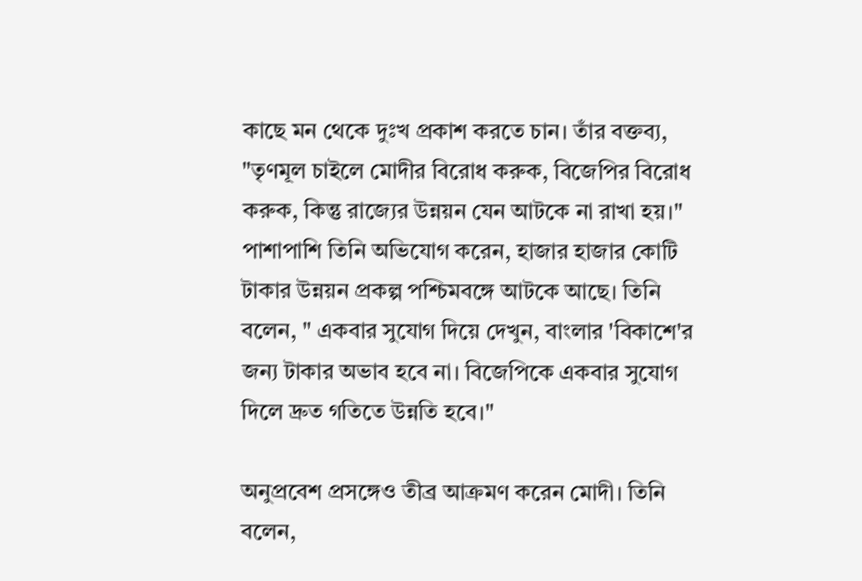কাছে মন থেকে দুঃখ প্রকাশ করতে চান। তাঁর বক্তব্য, "তৃণমূল চাইলে মোদীর বিরোধ করুক, বিজেপির বিরোধ করুক, কিন্তু রাজ্যের উন্নয়ন যেন আটকে না রাখা হয়।" পাশাপাশি তিনি অভিযোগ করেন, হাজার হাজার কোটি টাকার উন্নয়ন প্রকল্প পশ্চিমবঙ্গে আটকে আছে। তিনি বলেন, " একবার সুযোগ দিয়ে দেখুন, বাংলার 'বিকাশে'র জন্য টাকার অভাব হবে না। বিজেপিকে একবার সুযোগ দিলে দ্রুত গতিতে উন্নতি হবে।"

অনুপ্রবেশ প্রসঙ্গেও তীব্র আক্রমণ করেন মোদী। তিনি বলেন,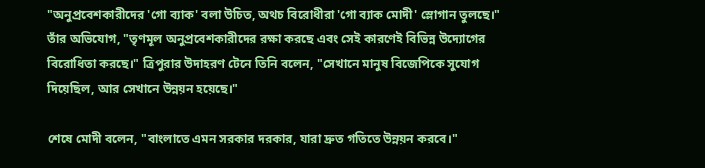"অনুপ্রবেশকারীদের 'গো ব্যাক' বলা উচিত, অথচ বিরোধীরা 'গো ব্যাক মোদী' স্লোগান তুলছে।" তাঁর অভিযোগ, "তৃণমূল অনুপ্রবেশকারীদের রক্ষা করছে এবং সেই কারণেই বিভিন্ন উদ্যোগের বিরোধিতা করছে।" ত্রিপুরার উদাহরণ টেনে তিনি বলেন, "সেখানে মানুষ বিজেপিকে সুযোগ দিয়েছিল, আর সেখানে উন্নয়ন হয়েছে।"

শেষে মোদী বলেন, "বাংলাতে এমন সরকার দরকার, যারা দ্রুত গতিতে উন্নয়ন করবে।"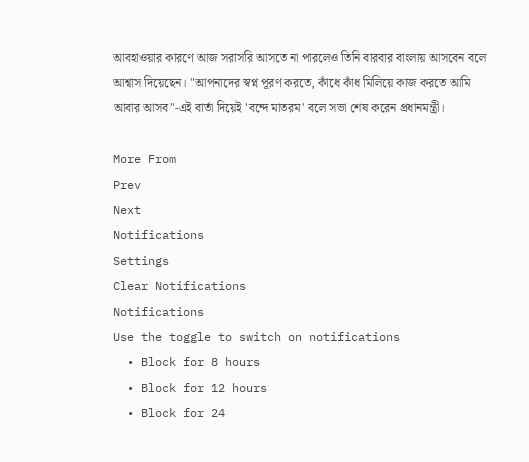আবহাওয়ার কারণে আজ সরাসরি আসতে না পারলেও তিনি বারবার বাংলায় আসবেন বলে আশ্বাস দিয়েছেন। "আপনাদের স্বপ্ন পূরণ করতে, কাঁধে কাঁধ মিলিয়ে কাজ করতে আমি আবার আসব"-এই বার্তা দিয়েই 'বন্দে মাতরম' বলে সভা শেষ করেন প্রধানমন্ত্রী।

More From
Prev
Next
Notifications
Settings
Clear Notifications
Notifications
Use the toggle to switch on notifications
  • Block for 8 hours
  • Block for 12 hours
  • Block for 24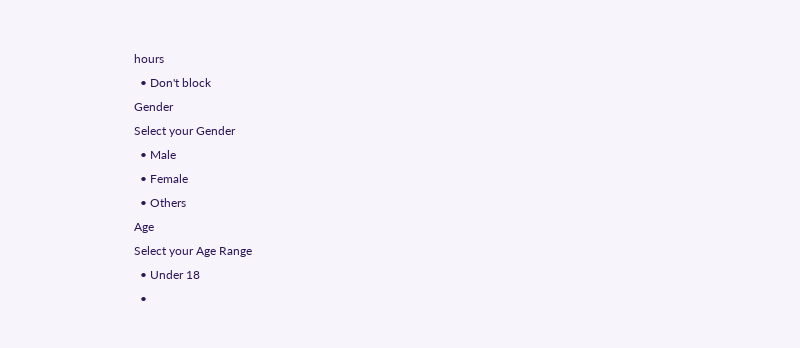hours
  • Don't block
Gender
Select your Gender
  • Male
  • Female
  • Others
Age
Select your Age Range
  • Under 18
  •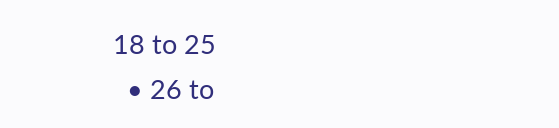18 to 25
  • 26 to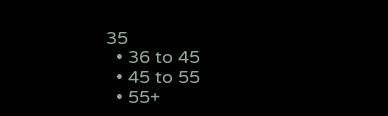35
  • 36 to 45
  • 45 to 55
  • 55+